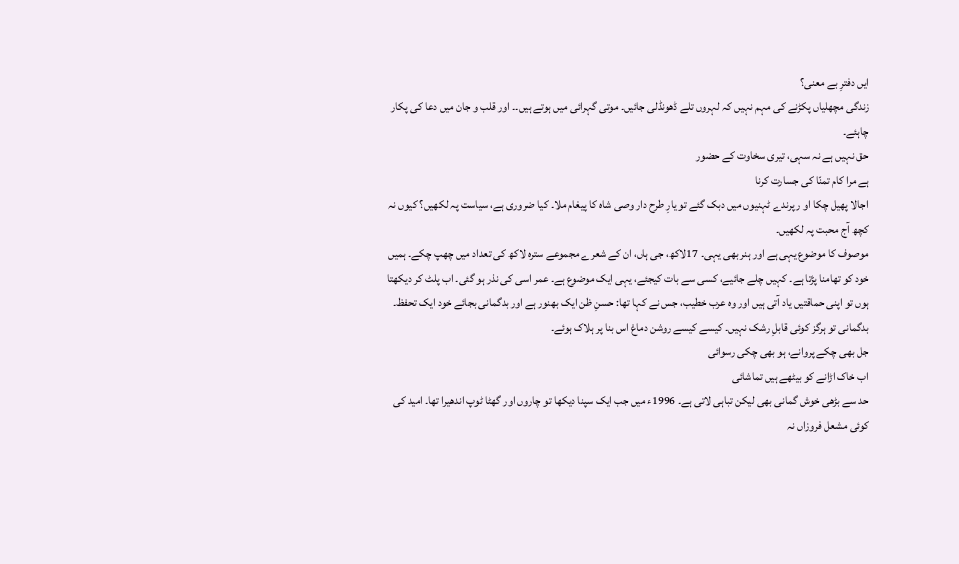ایں دفترِ بے معنی؟
زندگی مچھلیاں پکڑنے کی مہم نہیں کہ لہروں تلے ڈھونڈلی جائیں۔ موتی گہرائی میں ہوتے ہیں۔۔ اور قلب و جان میں دعا کی پکار چاہئے۔
حق نہیں ہے نہ سہی، تیری سخاوت کے حضور
ہے مرا کام تمنّا کی جسارت کرنا
اجالا پھیل چکا او ر پرندے ٹہنیوں میں دبک گئے تو یارِ طرح دار وصی شاہ کا پیغام ملا۔ کیا ضروری ہے، سیاست پہ لکھیں؟ کیوں نہ کچھ آج محبت پہ لکھیں۔
موصوف کا موضوع یہی ہے اور ہنر بھی یہی۔ 17لاکھ، جی ہاں، ان کے شعرے مجموعے سترہ لاکھ کی تعداد میں چھپ چکے۔ ہمیں خود کو تھامنا پڑتا ہے۔ کہیں چلے جائیے، کسی سے بات کیجئے، یہی ایک موضوع ہے۔ عمر اسی کی نذر ہو گئی۔ اب پلٹ کر دیکھتا ہوں تو اپنی حماقتیں یاد آتی ہیں اور وہ عرب خطیب، جس نے کہا تھا: حسنِ ظن ایک بھنور ہے اور بدگمانی بجائے خود ایک تحفظ۔ بدگمانی تو ہرگز کوئی قابلِ رشک نہیں۔ کیسے کیسے روشن دماغ اس بنا پر ہلاک ہوئے۔
جل بھی چکے پروانے، ہو بھی چکی رسوائی
اب خاک اڑانے کو بیٹھے ہیں تماشائی
حد سے بڑھی خوش گمانی بھی لیکن تباہی لاتی ہے۔ 1996ء میں جب ایک سپنا دیکھا تو چاروں اور گھٹا ٹوپ اندھیرا تھا۔ امید کی کوئی مشعل فروزاں نہ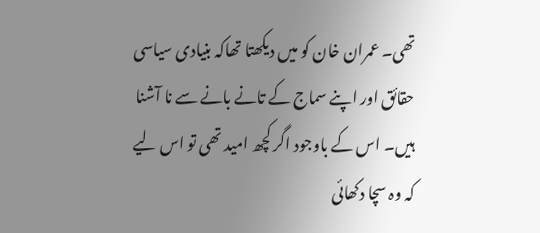تھی۔ عمران خان کو میں دیکھتا تھاکہ بنیادی سیاسی حقائق اور اپنے سماج کے تانے بانے سے نا آشنا ہیں۔ اس کے باوجود اگر کچھ امید تھی تو اس لیے کہ وہ سچا دکھائی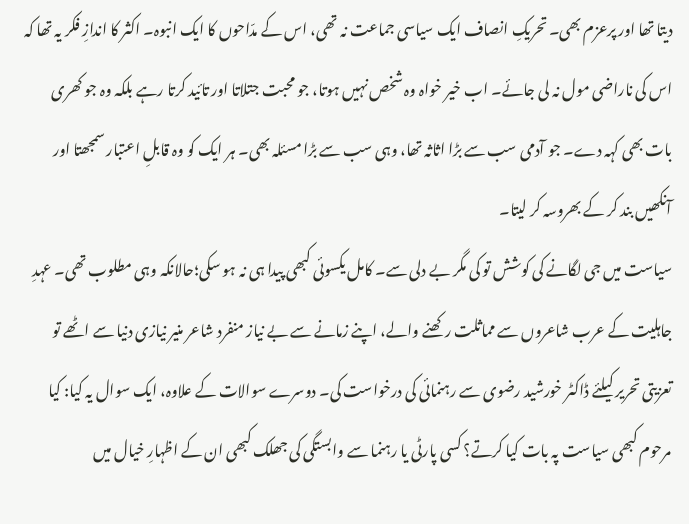دیتا تھا اور پرعزم بھی۔ تحریکِ انصاف ایک سیاسی جماعت نہ تھی، اس کے مدّاحوں کا ایک انبوہ۔ اکثر کا اندازِ فکر یہ تھا کہ اس کی ناراضی مول نہ لی جائے۔ اب خیر خواہ وہ شخص نہیں ہوتا، جو محبت جتلاتا اور تائید کرتا رہے بلکہ وہ جو کھری بات بھی کہہ دے۔ جو آدمی سب سے بڑا اثاثہ تھا، وہی سب سے بڑا مسئلہ بھی۔ ہر ایک کو وہ قابلِ اعتبار سمجھتا اور آنکھیں بند کر کے بھروسہ کر لیتا۔
سیاست میں جی لگانے کی کوشش تو کی مگر بے دلی سے۔ کامل یکسوئی کبھی پیدا ہی نہ ہو سکی؛حالانکہ وہی مطلوب تھی۔ عہدِ جاہلیت کے عرب شاعروں سے مماثلت رکھنے والے، اپنے زمانے سے بے نیاز منفرد شاعر منیر نیازی دنیا سے اٹھے تو تعزیتی تحریر کیلئے ڈاکٹر خورشید رضوی سے رہنمائی کی درخواست کی۔ دوسرے سوالات کے علاوہ، ایک سوال یہ کیا: کیا مرحوم کبھی سیاست پہ بات کیا کرتے؟ کسی پارٹی یا رہنما سے وابستگی کی جھلک کبھی ان کے اظہارِ خیال میں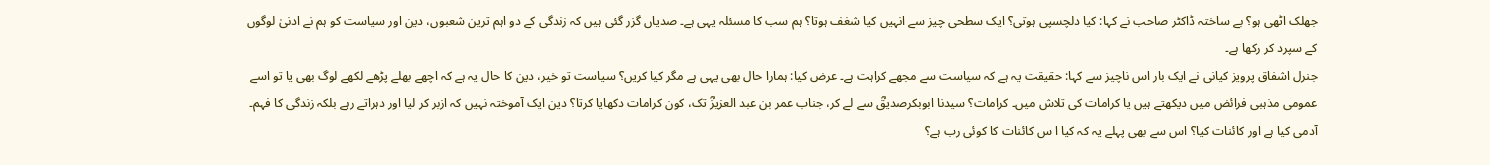جھلک اٹھی ہو؟ بے ساختہ ڈاکٹر صاحب نے کہا: کیا دلچسپی ہوتی؟ ایک سطحی چیز سے انہیں کیا شغف ہوتا؟ ہم سب کا مسئلہ یہی ہے۔ صدیاں گزر گئی ہیں کہ زندگی کے دو اہم ترین شعبوں، دین اور سیاست کو ہم نے ادنیٰ لوگوں کے سپرد کر رکھا ہے۔
جنرل اشفاق پرویز کیانی نے ایک بار اس ناچیز سے کہا: حقیقت یہ ہے کہ سیاست سے مجھے کراہت ہے۔ عرض کیا: ہمارا حال بھی یہی ہے مگر کیا کریں؟ سیاست تو خیر، دین کا حال یہ ہے کہ اچھے بھلے پڑھے لکھے لوگ بھی یا تو اسے عمومی مذہبی فرائض میں دیکھتے ہیں یا کرامات کی تلاش میں۔ کرامات؟ سیدنا ابوبکرصدیقؓ سے لے کر، جناب عمر بن عبد العزیزؓ تک، کون کرامات دکھایا کرتا؟ دین ایک آموختہ نہیں کہ ازبر کر لیا اور دہراتے رہے بلکہ زندگی کا فہم۔ آدمی کیا ہے اور کائنات کیا؟ اس سے بھی پہلے یہ کہ کیا ا س کائنات کا کوئی رب ہے؟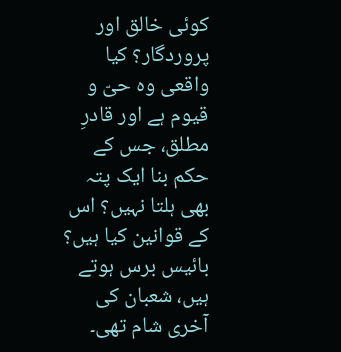کوئی خالق اور پروردگار؟ کیا واقعی وہ حیّ و قیوم ہے اور قادرِ مطلق، جس کے حکم بنا ایک پتہ بھی ہلتا نہیں؟ اس کے قوانین کیا ہیں؟
بائیس برس ہوتے ہیں، شعبان کی آخری شام تھی۔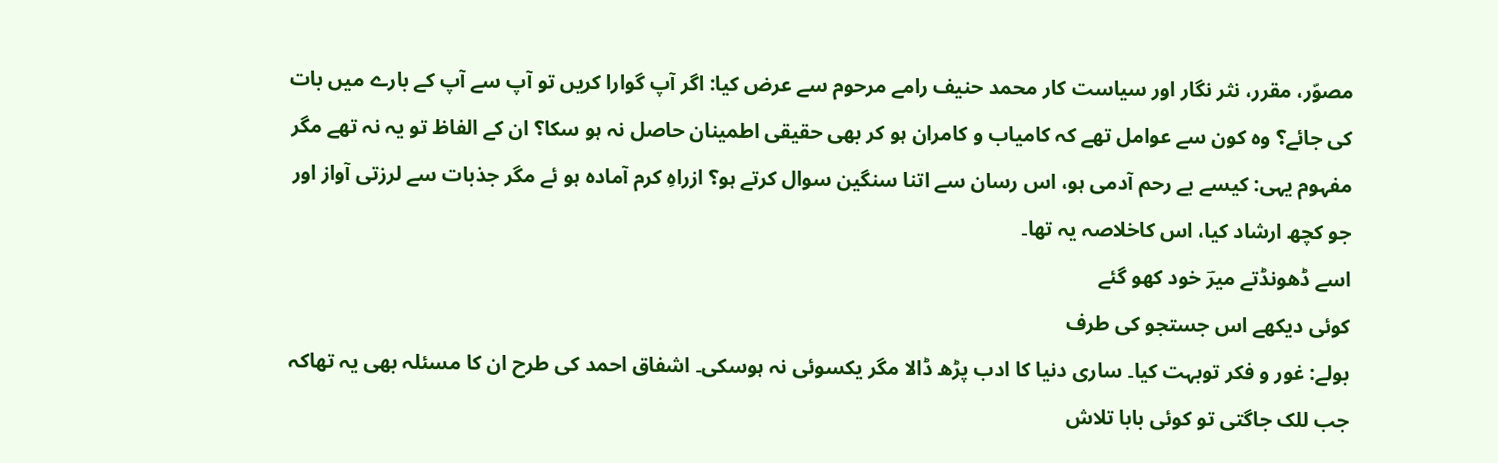مصوّر، مقرر، نثر نگار اور سیاست کار محمد حنیف رامے مرحوم سے عرض کیا: اگر آپ گوارا کریں تو آپ سے آپ کے بارے میں بات کی جائے؟ وہ کون سے عوامل تھے کہ کامیاب و کامران ہو کر بھی حقیقی اطمینان حاصل نہ ہو سکا؟ ان کے الفاظ تو یہ نہ تھے مگر مفہوم یہی: کیسے بے رحم آدمی ہو، اس رسان سے اتنا سنگین سوال کرتے ہو؟ ازراہِ کرم آمادہ ہو ئے مگر جذبات سے لرزتی آواز اور جو کچھ ارشاد کیا، اس کاخلاصہ یہ تھا۔
اسے ڈھونڈتے میرؔ خود کھو گئے
کوئی دیکھے اس جستجو کی طرف
بولے: غور و فکر توبہت کیا۔ ساری دنیا کا ادب پڑھ ڈالا مگر یکسوئی نہ ہوسکی۔ اشفاق احمد کی طرح ان کا مسئلہ بھی یہ تھاکہ جب للک جاگتی تو کوئی بابا تلاش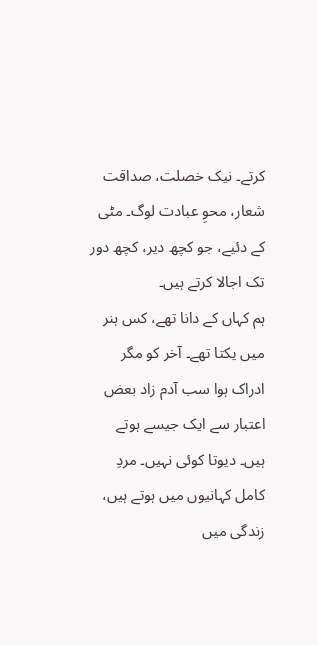کرتے۔ نیک خصلت، صداقت شعار، محوِ عبادت لوگ۔ مٹی کے دئیے، جو کچھ دیر، کچھ دور تک اجالا کرتے ہیں۔
ہم کہاں کے دانا تھے، کس ہنر میں یکتا تھے۔ آخر کو مگر ادراک ہوا سب آدم زاد بعض اعتبار سے ایک جیسے ہوتے ہیں۔ دیوتا کوئی نہیں۔ مردِ کامل کہانیوں میں ہوتے ہیں، زندگی میں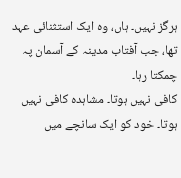ہرگز نہیں۔ ہاں، وہ ایک استثنائی عہد تھا، جب آفتاب مدینہ کے آسمان پہ چمکتا رہا۔
کافی نہیں ہوتا۔ مشاہدہ کافی نہیں ہوتا۔ خود کو ایک سانچے میں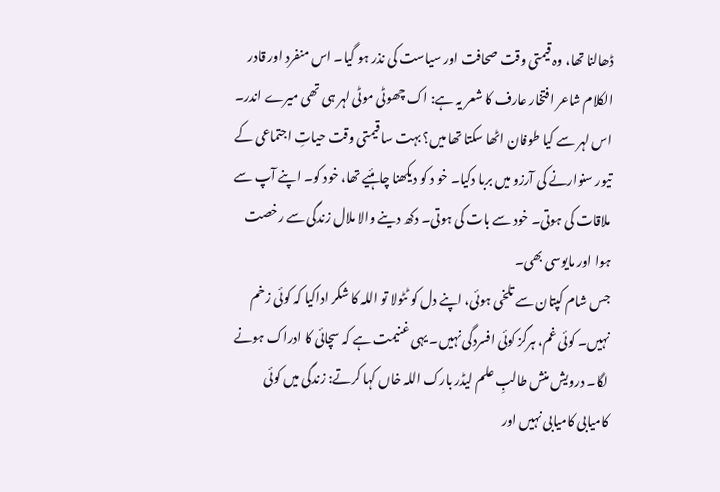ڈھالنا تھا، وہ قیمتی وقت صحافت اور سیاست کی نذر ہو گیا۔ اس منفرد اور قادر الکلام شاعر افتخار عارف کا شعر یہ ہے: اک چھوٹی موٹی لہر ہی تھی میرے اندر۔ اس لہر سے کیا طوفان اٹھا سکتا تھا میں؟ بہت سا قیمتی وقت حیاتِ اجتماعی کے تیور سنوارنے کی آرزو میں بربا دکیا۔ خو د کو دیکھنا چاہئیے تھا، خود کو۔ اپنے آپ سے ملاقات کی ہوتی۔ خود سے بات کی ہوتی۔ دکھ دینے والا ملال زندگی سے رخصت ہوا اور مایوسی بھی۔
جس شام کپتان سے تلخی ہوئی، اپنے دل کو ٹٹولا تو اللہ کا شکر اداکیا کہ کوئی زخم نہیں۔ کوئی غم، ہرگز کوئی افسردگی نہیں۔ یہی غنیمت ہے کہ سچائی کا ادراک ہونے لگا۔ درویش منش طالبِ علم لیڈر بارک اللہ خاں کہا کرتے: زندگی میں کوئی کامیابی کامیابی نہیں اور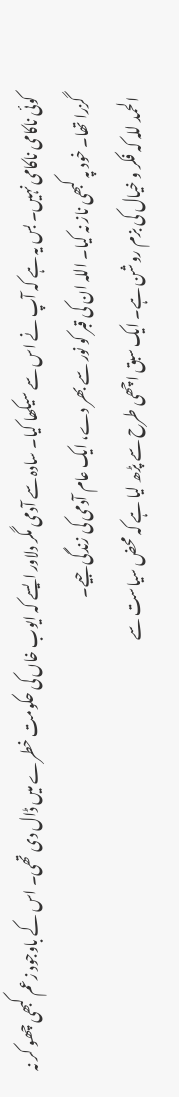کوئی ناکامی ناکامی نہیں۔ بس یہ ہے کہ آپ نے اس سے سیکھا کیا۔ سادہ سے آدمی مگر دلاور ایسے کہ ایوب خاں کی حکومت خطرے میں ڈال دی تھی۔ اس کے باوجود زعم کبھی چھو کر نہ گزرا تھا۔ خود پہ کبھی ناز نہ کیا۔ اللہ ان کی قبر کو نور سے بھر دے، ایک عام آدمی کی زندگی جیے۔
الحمد للہ کہ فکر و خیال کی بزم روشن ہے۔ ایک سبق اچھی طرح سے پڑھ لیا ہے کہ محض سیاست سے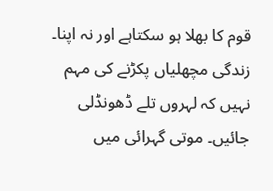قوم کا بھلا ہو سکتاہے اور نہ اپنا۔ زندگی مچھلیاں پکڑنے کی مہم نہیں کہ لہروں تلے ڈھونڈلی جائیں۔ موتی گہرائی میں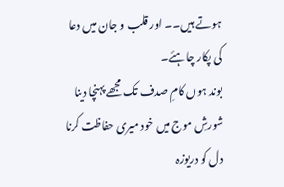ہوتے ہیں۔۔ اور قلب و جان میں دعا کی پکار چاہئے۔
بوند ہوں کامِ صدف تک مجھے پہنچا دینا
شورشِ موج میں خود میری حفاظت کرنا
دل کو دریوزہ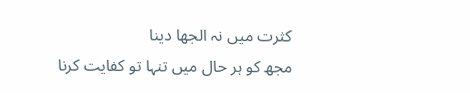کثرت میں نہ الجھا دینا
مجھ کو ہر حال میں تنہا تو کفایت کرنا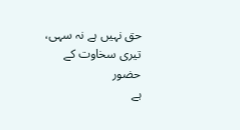حق نہیں ہے نہ سہی، تیری سخاوت کے حضور
ہے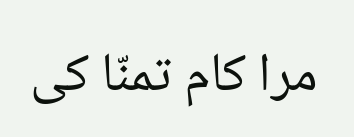مرا کام تمنّا کی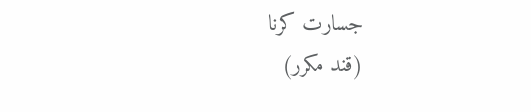جسارت کرنا
(قند مکرر)